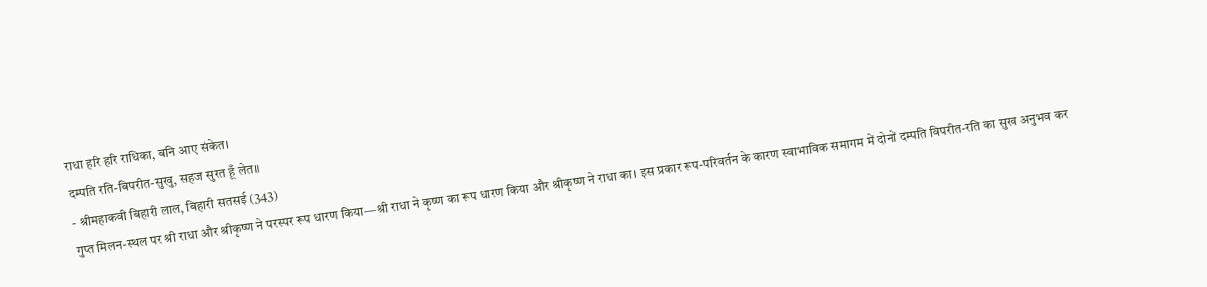राधा हरि हरि राधिका, बनि आए संकेत।
दम्पति रति-बिपरीत-सुखु, सहज सुरत हूँ लेत॥
- श्रीमहाकवी बिहारी लाल, बिहारी सतसई (343)
गुप्त मिलन-स्थल पर श्री राधा और श्रीकृष्ण ने परस्पर रूप धारण किया—श्री राधा ने कृष्ण का रूप धारण किया और श्रीकृष्ण ने राधा का। इस प्रकार रूप-परिवर्तन के कारण स्वाभाविक समागम में दोनों दम्पति विपरीत-रति का सुख अनुभव कर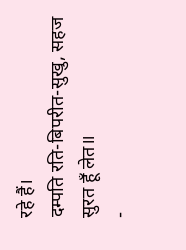रहे हैं।
दम्पति रति-बिपरीत-सुखु, सहज सुरत हूँ लेत॥
-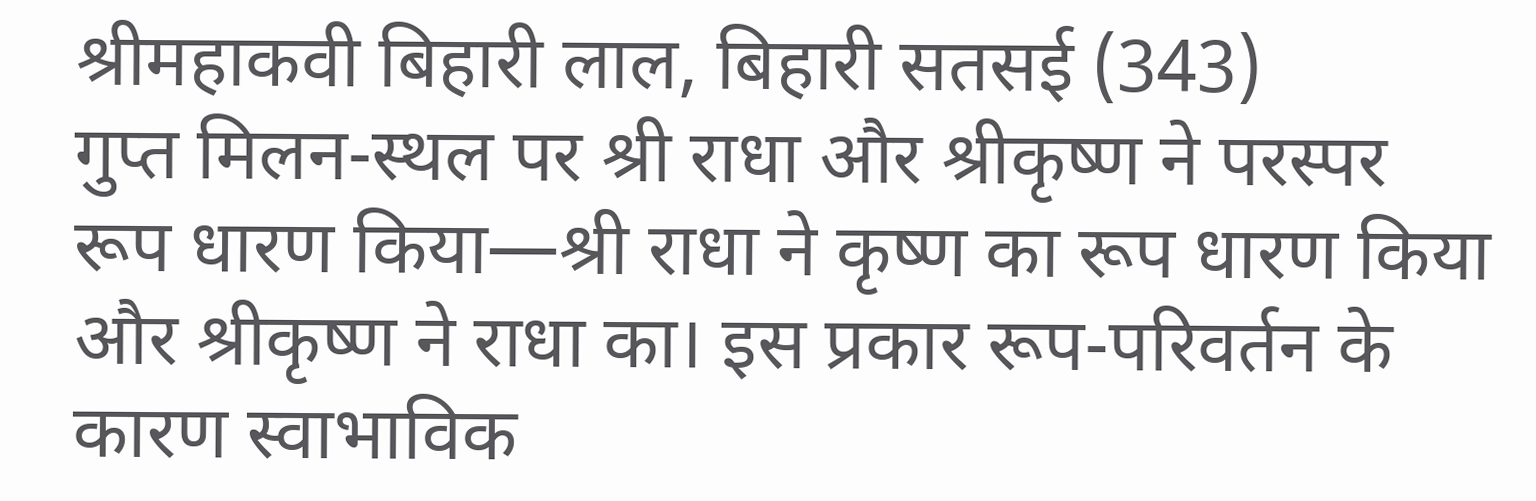श्रीमहाकवी बिहारी लाल, बिहारी सतसई (343)
गुप्त मिलन-स्थल पर श्री राधा और श्रीकृष्ण ने परस्पर रूप धारण किया—श्री राधा ने कृष्ण का रूप धारण किया और श्रीकृष्ण ने राधा का। इस प्रकार रूप-परिवर्तन के कारण स्वाभाविक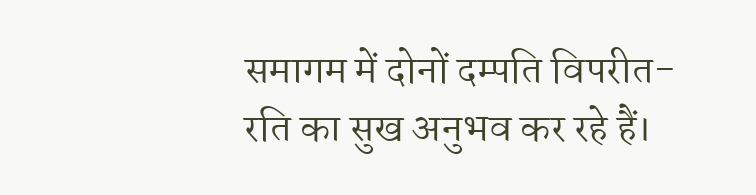समागम में दोनों दम्पति विपरीत-रति का सुख अनुभव कर रहे हैं।